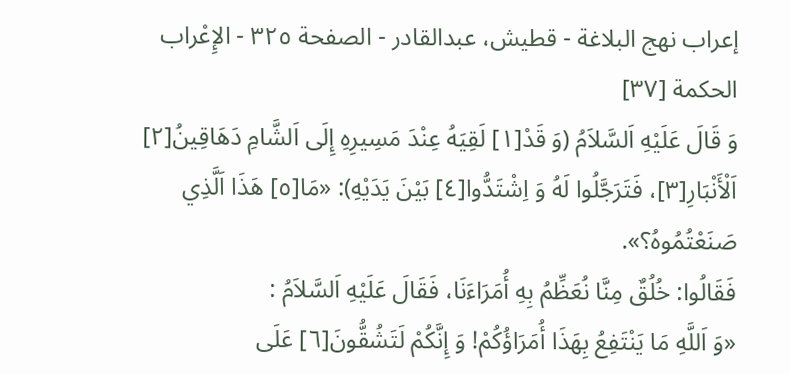إعراب نهج البلاغة - قطیش، عبدالقادر - الصفحة ٣٢٥ - الإِعْراب
الحكمة [٣٧]
وَ قَالَ عَلَيْهِ اَلسَّلاَمُ (وَ قَدْ[١] لَقِيَهُ عِنْدَ مَسِيرِهِ إِلَى اَلشَّامِ دَهَاقِينُ[٢] اَلْأَنْبَارِ[٣]، فَتَرَجَّلُوا لَهُ وَ اِشْتَدُّوا[٤] بَيْنَ يَدَيْهِ): «مَا[٥] هَذَا اَلَّذِي صَنَعْتُمُوهُ؟».
فَقَالُوا: خُلُقٌ مِنَّا نُعَظِّمُ بِهِ أُمَرَاءَنَا، فَقَالَ عَلَيْهِ اَلسَّلاَمُ :
«وَ اَللَّهِ مَا يَنْتَفِعُ بِهَذَا أُمَرَاؤُكُمْ! وَ إِنَّكُمْ لَتَشُقُّونَ[٦] عَلَى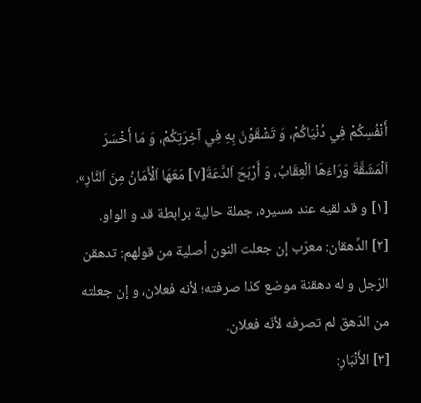أَنْفُسِكُمْ فِي دُنْيَاكُمْ، وَ تَشْقَوْنَ بِهِ فِي آخِرَتِكُمْ، وَ مَا أَخْسَرَ اَلْمَشَقَّةَ وَرَاءَهَا اَلْعِقَابُ، وَ أَرْبَحَ اَلدَّعَةَ[٧] مَعَهَا اَلْأَمَانُ مِنَ اَلنَّارِ».
[١] و قد لقيه عند مسيره، جملة حالية برابطة قد و الواو.
[٢] الدِّهقان: معرّب إن جعلت النون أصلية من قولهم: تدهقن الرّجل و له دهقنة موضع كذا صرفته؛ لأنه فعلان، و إن جعلته من الدّهق لم تصرفه لأنّه فعلان.
[٣] الأَنْبَارِ: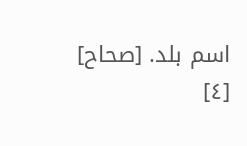اسم بلد. [صحاح]
[٤]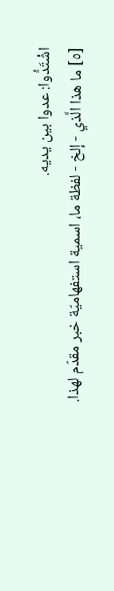اشْتَدُّوا: عدوا بين يديه.
[٥] ما هذا الَّذي - إلخ - لفظة ما، اسمية استفهاميّة خبر مقدّم لهذا.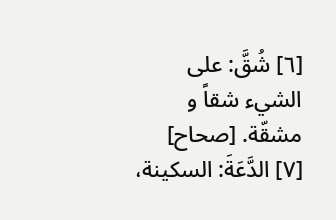[٦] شُقَّ: على الشيء شقاً و مشقّة. [صحاح]
[٧] الدَّعَةَ: السكينة،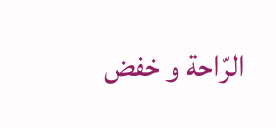الرّاحة و خفض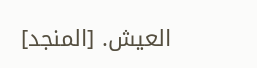العيش. [المنجد]